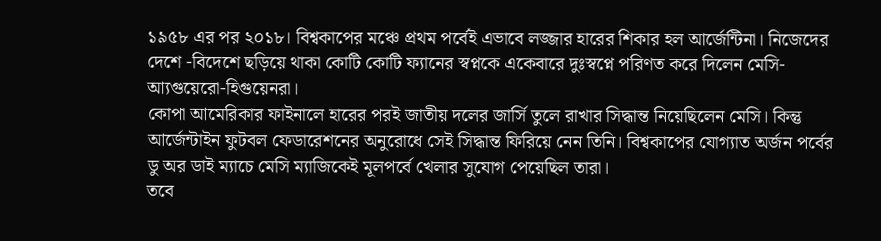১৯৫৮ এর পর ২০১৮। বিশ্বকাপের মঞ্চে প্রথম পর্বেই এভাবে লজ্জার হারের শিকার হল আর্জেন্টিনা। নিজেদের দেশে -বিদেশে ছড়িয়ে থাকা কোটি কোটি ফ্যানের স্বপ্নকে একেবারে দুঃস্বপ্নে পরিণত করে দিলেন মেসি-আ্যগুয়েরো-হিগুয়েনরা।
কোপা আমেরিকার ফাইনালে হারের পরই জাতীয় দলের জার্সি তুলে রাখার সিদ্ধান্ত নিয়েছিলেন মেসি। কিন্তু আর্জেন্টাইন ফুটবল ফেডারেশনের অনুরোধে সেই সিদ্ধান্ত ফিরিয়ে নেন তিনি। বিশ্বকাপের যোগ্যাত অর্জন পর্বের ডু অর ডাই ম্যাচে মেসি ম্যাজিকেই মূলপর্বে খেলার সুযোগ পেয়েছিল তারা।
তবে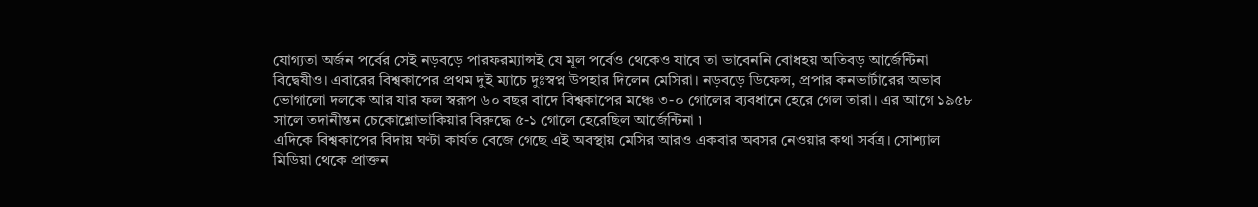যোগ্যতা অর্জন পর্বের সেই নড়বড়ে পারফরম্যান্সই যে মূল পর্বেও থেকেও যাবে তা ভাবেননি বোধহয় অতিবড় আর্জেন্টিনা বিদ্বেষীও। এবারের বিশ্বকাপের প্রথম দুই ম্যাচে দুঃস্বপ্ন উপহার দিলেন মেসিরা। নড়বড়ে ডিফেন্স, প্রপার কনভার্টারের অভাব ভোগালো দলকে আর যার ফল স্বরূপ ৬০ বছর বাদে বিশ্বকাপের মঞ্চে ৩-০ গোলের ব্যবধানে হেরে গেল তারা। এর আগে ১৯৫৮ সালে তদানীন্তন চেকোশ্লোভাকিয়ার বিরুদ্ধে ৫-১ গোলে হেরেছিল আর্জেন্টিনা ৷
এদিকে বিশ্বকাপের বিদায় ঘণ্টা কার্যত বেজে গেছে এই অবস্থায় মেসির আরও একবার অবসর নেওয়ার কথা সর্বত্র। সোশ্যাল মিডিয়া থেকে প্রাক্তন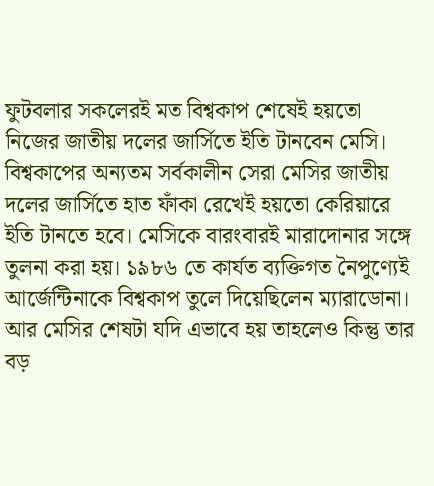ফুটবলার সকলেরই মত বিশ্বকাপ শেষেই হয়তো নিজের জাতীয় দলের জার্সিতে ইতি টানবেন মেসি।
বিশ্বকাপের অন্যতম সর্বকালীন সেরা মেসির জাতীয় দলের জার্সিতে হাত ফাঁকা রেখেই হয়তো কেরিয়ারে ইতি টানতে হবে। মেসিকে বারংবারই মারাদোনার সঙ্গে তুলনা করা হয়। ১৯৮৬ তে কার্যত ব্যক্তিগত নৈপুণ্যেই আর্জেন্টিনাকে বিশ্বকাপ তুলে দিয়েছিলেন ম্যারাডোনা। আর মেসির শেষটা যদি এভাবে হয় তাহলেও কিন্তু তার বড়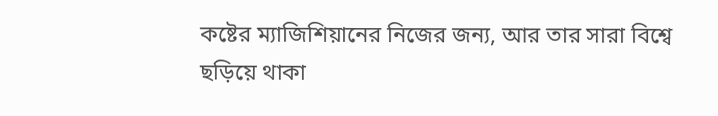কষ্টের ম্যাজিশিয়ানের নিজের জন্য, আর তার সারা বিশ্বে ছড়িয়ে থাকা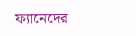ফ্যানেদের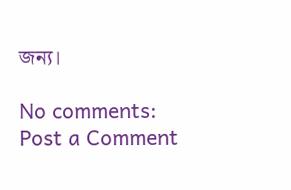জন্য।

No comments:
Post a Comment